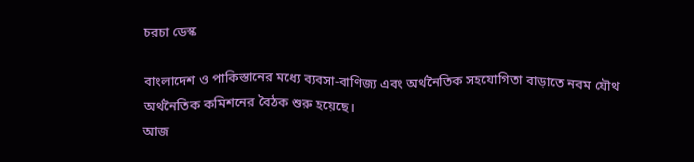চরচা ডেস্ক

বাংলাদেশ ও পাকিস্তানের মধ্যে ব্যবসা-বাণিজ্য এবং অর্থনৈতিক সহযোগিতা বাড়াতে নবম যৌথ অর্থনৈতিক কমিশনের বৈঠক শুরু হয়েছে।
আজ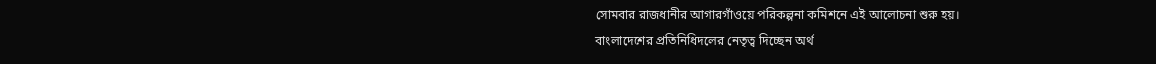সোমবার রাজধানীর আগারগাঁওয়ে পরিকল্পনা কমিশনে এই আলোচনা শুরু হয়।
বাংলাদেশের প্রতিনিধিদলের নেতৃত্ব দিচ্ছেন অর্থ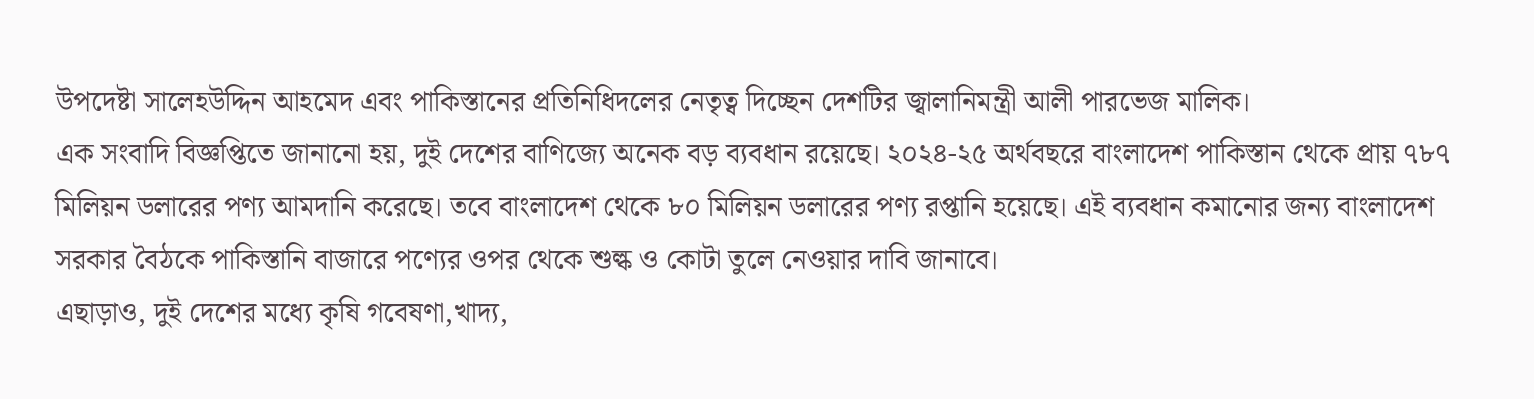উপদেষ্টা সালেহউদ্দিন আহমেদ এবং পাকিস্তানের প্রতিনিধিদলের নেতৃত্ব দিচ্ছেন দেশটির জ্বালানিমন্ত্রী আলী পারভেজ মালিক।
এক সংবাদি বিজ্ঞপ্তিতে জানানো হয়, দুই দেশের বাণিজ্যে অনেক বড় ব্যবধান রয়েছে। ২০২৪-২৫ অর্থবছরে বাংলাদেশ পাকিস্তান থেকে প্রায় ৭৮৭ মিলিয়ন ডলারের পণ্য আমদানি করেছে। তবে বাংলাদেশ থেকে ৮০ মিলিয়ন ডলারের পণ্য রপ্তানি হয়েছে। এই ব্যবধান কমানোর জন্য বাংলাদেশ সরকার বৈঠকে পাকিস্তানি বাজারে পণ্যের ওপর থেকে শুল্ক ও কোটা তুলে নেওয়ার দাবি জানাবে।
এছাড়াও, দুই দেশের মধ্যে কৃষি গবেষণা,খাদ্য,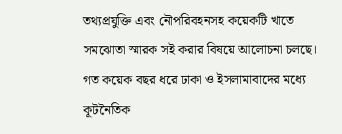তথ্যপ্রযুক্তি এবং নৌপরিবহনসহ কয়েকটি খাতে সমঝোতা স্মারক সই করার বিষয়ে আলোচনা চলছে।
গত কয়েক বছর ধরে ঢাকা ও ইসলামাবাদের মধ্যে কূটনৈতিক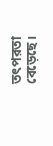তৎপরতা বেড়েছে।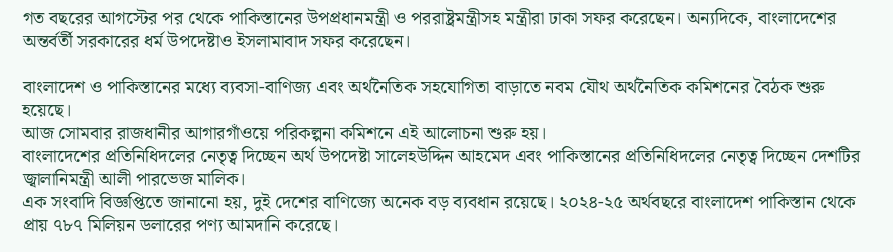গত বছরের আগস্টের পর থেকে পাকিস্তানের উপপ্রধানমন্ত্রী ও পররাষ্ট্রমন্ত্রীসহ মন্ত্রীরা ঢাকা সফর করেছেন। অন্যদিকে, বাংলাদেশের অন্তর্বর্তী সরকারের ধর্ম উপদেষ্টাও ইসলামাবাদ সফর করেছেন।

বাংলাদেশ ও পাকিস্তানের মধ্যে ব্যবসা-বাণিজ্য এবং অর্থনৈতিক সহযোগিতা বাড়াতে নবম যৌথ অর্থনৈতিক কমিশনের বৈঠক শুরু হয়েছে।
আজ সোমবার রাজধানীর আগারগাঁওয়ে পরিকল্পনা কমিশনে এই আলোচনা শুরু হয়।
বাংলাদেশের প্রতিনিধিদলের নেতৃত্ব দিচ্ছেন অর্থ উপদেষ্টা সালেহউদ্দিন আহমেদ এবং পাকিস্তানের প্রতিনিধিদলের নেতৃত্ব দিচ্ছেন দেশটির জ্বালানিমন্ত্রী আলী পারভেজ মালিক।
এক সংবাদি বিজ্ঞপ্তিতে জানানো হয়, দুই দেশের বাণিজ্যে অনেক বড় ব্যবধান রয়েছে। ২০২৪-২৫ অর্থবছরে বাংলাদেশ পাকিস্তান থেকে প্রায় ৭৮৭ মিলিয়ন ডলারের পণ্য আমদানি করেছে।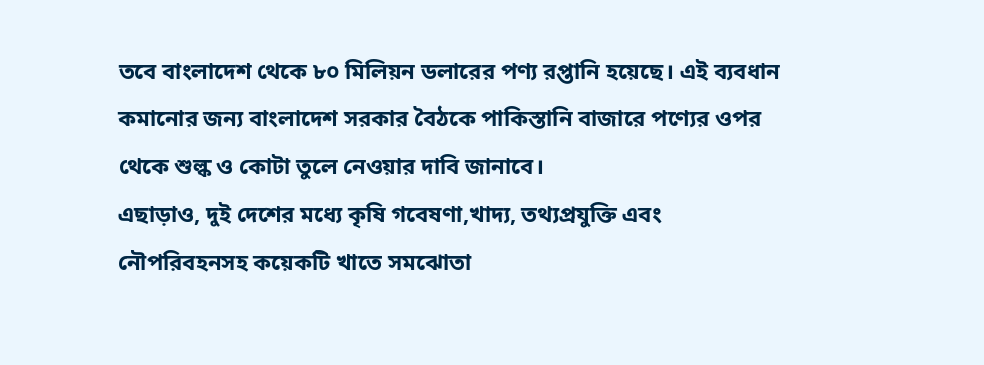তবে বাংলাদেশ থেকে ৮০ মিলিয়ন ডলারের পণ্য রপ্তানি হয়েছে। এই ব্যবধান কমানোর জন্য বাংলাদেশ সরকার বৈঠকে পাকিস্তানি বাজারে পণ্যের ওপর থেকে শুল্ক ও কোটা তুলে নেওয়ার দাবি জানাবে।
এছাড়াও, দুই দেশের মধ্যে কৃষি গবেষণা,খাদ্য, তথ্যপ্রযুক্তি এবং নৌপরিবহনসহ কয়েকটি খাতে সমঝোতা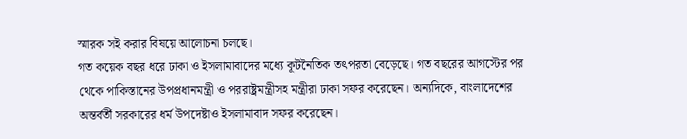স্মারক সই করার বিষয়ে আলোচনা চলছে।
গত কয়েক বছর ধরে ঢাকা ও ইসলামাবাদের মধ্যে কূটনৈতিক তৎপরতা বেড়েছে। গত বছরের আগস্টের পর থেকে পাকিস্তানের উপপ্রধানমন্ত্রী ও পররাষ্ট্রমন্ত্রীসহ মন্ত্রীরা ঢাকা সফর করেছেন। অন্যদিকে, বাংলাদেশের অন্তর্বর্তী সরকারের ধর্ম উপদেষ্টাও ইসলামাবাদ সফর করেছেন।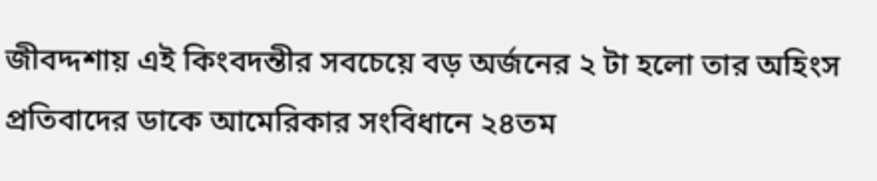জীবদ্দশায় এই কিংবদন্তীর সবচেয়ে বড় অর্জনের ২ টা হলো তার অহিংস প্রতিবাদের ডাকে আমেরিকার সংবিধানে ২৪তম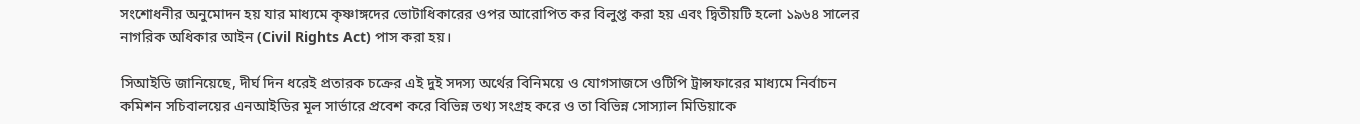সংশোধনীর অনুমোদন হয় যার মাধ্যমে কৃষ্ণাঙ্গদের ভোটাধিকারের ওপর আরোপিত কর বিলুপ্ত করা হয় এবং দ্বিতীয়টি হলো ১৯৬৪ সালের নাগরিক অধিকার আইন (Civil Rights Act) পাস করা হয়।

সিআইডি জানিয়েছে, দীর্ঘ দিন ধরেই প্রতারক চক্রের এই দুই সদস্য অর্থের বিনিময়ে ও যোগসাজসে ওটিপি ট্রান্সফারের মাধ্যমে নির্বাচন কমিশন সচিবালয়ের এনআইডির মূল সার্ভারে প্রবেশ করে বিভিন্ন তথ্য সংগ্রহ করে ও তা বিভিন্ন সোস্যাল মিডিয়াকে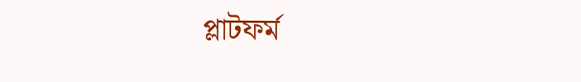প্লাটফর্ম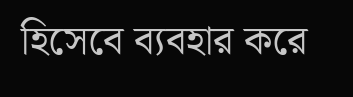হিসেবে ব্যবহার করে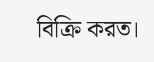বিক্রি করত।